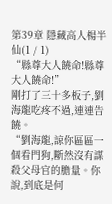第39章 隱藏高人楊半仙(1 / 1)
“縣尊大人饒命!縣尊大人饒命!”
剛打了三十多板子,劉海龍吃疼不過,連連告饒。
“劉海龍,諒你區區一個看門狗,斷然沒有謀殺父母官的膽量。你說,到底是何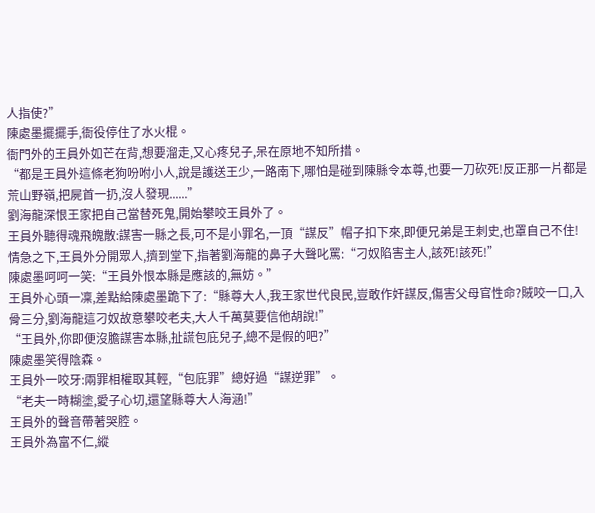人指使?”
陳處墨擺擺手,衙役停住了水火棍。
衙門外的王員外如芒在背,想要溜走,又心疼兒子,呆在原地不知所措。
“都是王員外這條老狗吩咐小人,說是護送王少,一路南下,哪怕是碰到陳縣令本尊,也要一刀砍死!反正那一片都是荒山野嶺,把屍首一扔,沒人發現......”
劉海龍深恨王家把自己當替死鬼,開始攀咬王員外了。
王員外聽得魂飛魄散:謀害一縣之長,可不是小罪名,一頂“謀反”帽子扣下來,即便兄弟是王刺史,也罩自己不住!
情急之下,王員外分開眾人,擠到堂下,指著劉海龍的鼻子大聲叱罵:“刁奴陷害主人,該死!該死!”
陳處墨呵呵一笑:“王員外恨本縣是應該的,無妨。”
王員外心頭一凜,差點給陳處墨跪下了:“縣尊大人,我王家世代良民,豈敢作奸謀反,傷害父母官性命?賊咬一口,入骨三分,劉海龍這刁奴故意攀咬老夫,大人千萬莫要信他胡說!”
“王員外,你即便沒膽謀害本縣,扯謊包庇兒子,總不是假的吧?”
陳處墨笑得陰森。
王員外一咬牙:兩罪相權取其輕,“包庇罪”總好過“謀逆罪”。
“老夫一時糊塗,愛子心切,還望縣尊大人海涵!”
王員外的聲音帶著哭腔。
王員外為富不仁,縱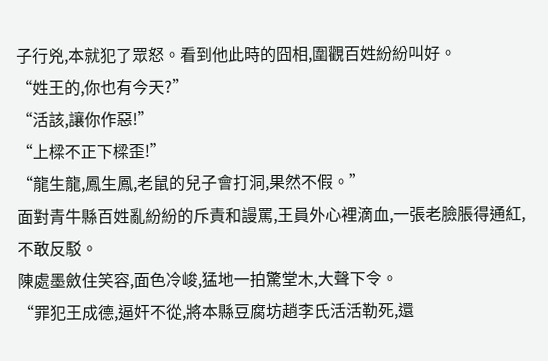子行兇,本就犯了眾怒。看到他此時的囧相,圍觀百姓紛紛叫好。
“姓王的,你也有今天?”
“活該,讓你作惡!”
“上樑不正下樑歪!”
“龍生龍,鳳生鳳,老鼠的兒子會打洞,果然不假。”
面對青牛縣百姓亂紛紛的斥責和謾罵,王員外心裡滴血,一張老臉脹得通紅,不敢反駁。
陳處墨斂住笑容,面色冷峻,猛地一拍驚堂木,大聲下令。
“罪犯王成德,逼奸不從,將本縣豆腐坊趙李氏活活勒死,還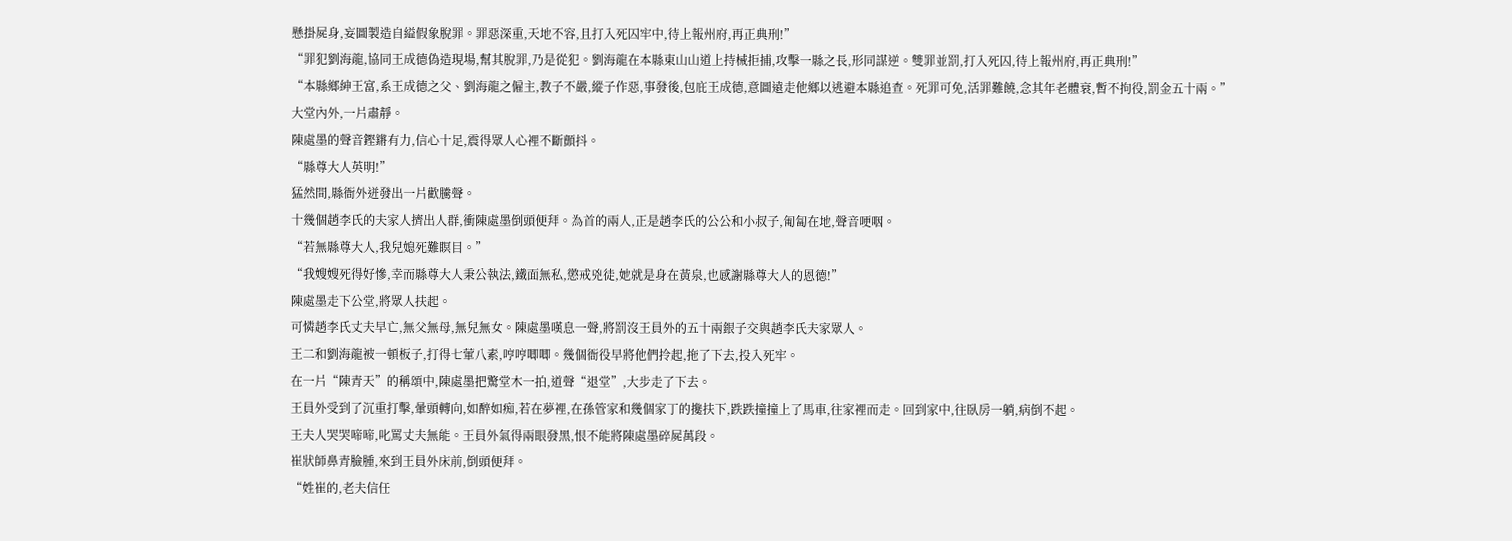懸掛屍身,妄圖製造自縊假象脫罪。罪惡深重,天地不容,且打入死囚牢中,待上報州府,再正典刑!”
“罪犯劉海龍,協同王成德偽造現場,幫其脫罪,乃是從犯。劉海龍在本縣東山山道上持械拒捕,攻擊一縣之長,形同謀逆。雙罪並罰,打入死囚,待上報州府,再正典刑!”
“本縣鄉紳王富,系王成德之父、劉海龍之僱主,教子不嚴,縱子作惡,事發後,包庇王成德,意圖遠走他鄉以逃避本縣追查。死罪可免,活罪難饒,念其年老體衰,暫不拘役,罰金五十兩。”
大堂內外,一片肅靜。
陳處墨的聲音鏗鏘有力,信心十足,震得眾人心裡不斷顫抖。
“縣尊大人英明!”
猛然間,縣衙外迸發出一片歡騰聲。
十幾個趙李氏的夫家人擠出人群,衝陳處墨倒頭便拜。為首的兩人,正是趙李氏的公公和小叔子,匍匐在地,聲音哽咽。
“若無縣尊大人,我兒媳死難瞑目。”
“我嫂嫂死得好慘,幸而縣尊大人秉公執法,鐵面無私,懲戒兇徒,她就是身在黃泉,也感謝縣尊大人的恩德!”
陳處墨走下公堂,將眾人扶起。
可憐趙李氏丈夫早亡,無父無母,無兒無女。陳處墨嘆息一聲,將罰沒王員外的五十兩銀子交與趙李氏夫家眾人。
王二和劉海龍被一頓板子,打得七葷八素,哼哼唧唧。幾個衙役早將他們拎起,拖了下去,投入死牢。
在一片“陳青天”的稱頌中,陳處墨把驚堂木一拍,道聲“退堂”,大步走了下去。
王員外受到了沉重打擊,暈頭轉向,如醉如痴,若在夢裡,在孫管家和幾個家丁的攙扶下,跌跌撞撞上了馬車,往家裡而走。回到家中,往臥房一躺,病倒不起。
王夫人哭哭啼啼,叱罵丈夫無能。王員外氣得兩眼發黑,恨不能將陳處墨碎屍萬段。
崔狀師鼻青臉腫,來到王員外床前,倒頭便拜。
“姓崔的,老夫信任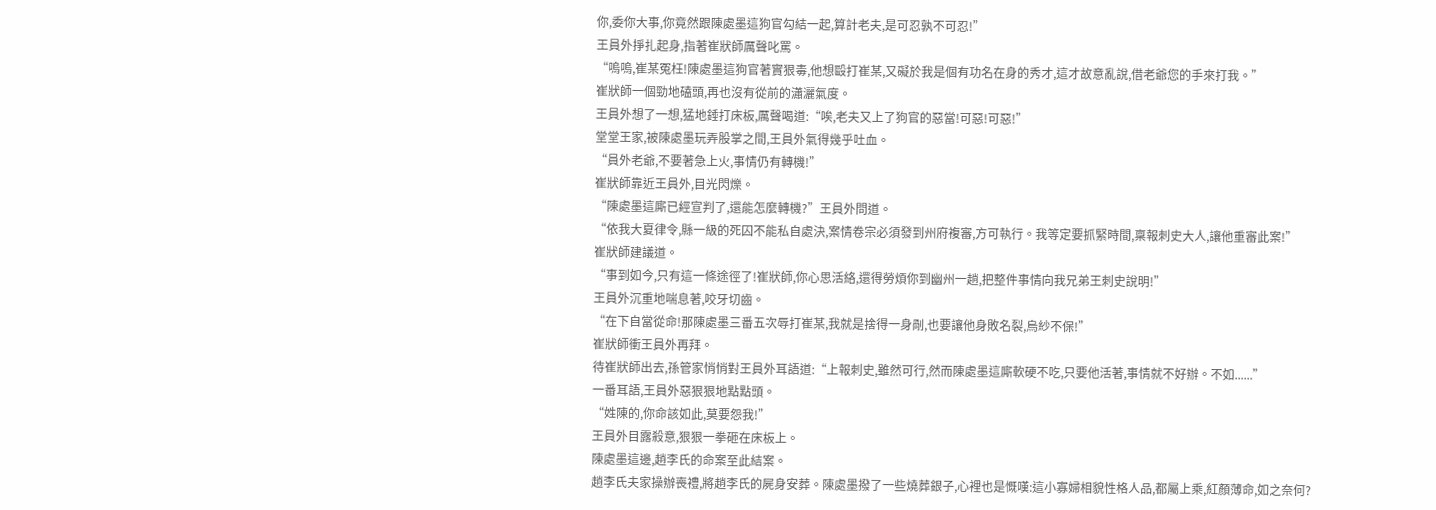你,委你大事,你竟然跟陳處墨這狗官勾結一起,算計老夫,是可忍孰不可忍!”
王員外掙扎起身,指著崔狀師厲聲叱罵。
“嗚嗚,崔某冤枉!陳處墨這狗官著實狠毒,他想毆打崔某,又礙於我是個有功名在身的秀才,這才故意亂說,借老爺您的手來打我。”
崔狀師一個勁地磕頭,再也沒有從前的瀟灑氣度。
王員外想了一想,猛地錘打床板,厲聲喝道:“唉,老夫又上了狗官的惡當!可惡!可惡!”
堂堂王家,被陳處墨玩弄股掌之間,王員外氣得幾乎吐血。
“員外老爺,不要著急上火,事情仍有轉機!”
崔狀師靠近王員外,目光閃爍。
“陳處墨這廝已經宣判了,還能怎麼轉機?”王員外問道。
“依我大夏律令,縣一級的死囚不能私自處決,案情卷宗必須發到州府複審,方可執行。我等定要抓緊時間,稟報刺史大人,讓他重審此案!”
崔狀師建議道。
“事到如今,只有這一條途徑了!崔狀師,你心思活絡,還得勞煩你到幽州一趟,把整件事情向我兄弟王刺史說明!”
王員外沉重地喘息著,咬牙切齒。
“在下自當從命!那陳處墨三番五次辱打崔某,我就是捨得一身剮,也要讓他身敗名裂,烏紗不保!”
崔狀師衝王員外再拜。
待崔狀師出去,孫管家悄悄對王員外耳語道:“上報刺史,雖然可行,然而陳處墨這廝軟硬不吃,只要他活著,事情就不好辦。不如......”
一番耳語,王員外惡狠狠地點點頭。
“姓陳的,你命該如此,莫要怨我!”
王員外目露殺意,狠狠一拳砸在床板上。
陳處墨這邊,趙李氏的命案至此結案。
趙李氏夫家操辦喪禮,將趙李氏的屍身安葬。陳處墨撥了一些燒葬銀子,心裡也是慨嘆:這小寡婦相貌性格人品,都屬上乘,紅顏薄命,如之奈何?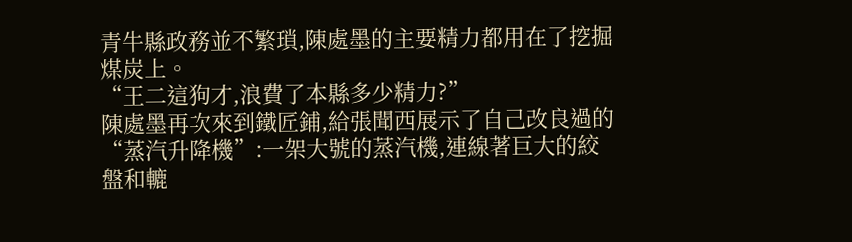青牛縣政務並不繁瑣,陳處墨的主要精力都用在了挖掘煤炭上。
“王二這狗才,浪費了本縣多少精力?”
陳處墨再次來到鐵匠鋪,給張聞西展示了自己改良過的“蒸汽升降機”:一架大號的蒸汽機,連線著巨大的絞盤和轆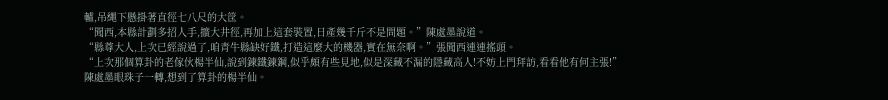轤,吊繩下懸掛著直徑七八尺的大筐。
“聞西,本縣計劃多招人手,擴大井徑,再加上這套裝置,日產幾千斤不是問題。”陳處墨說道。
“縣尊大人,上次已經說過了,咱青牛縣缺好鐵,打造這麼大的機器,實在無奈啊。”張聞西連連搖頭。
“上次那個算卦的老傢伙楊半仙,說到鍊鐵鍊鋼,似乎頗有些見地,似是深藏不漏的隱藏高人!不妨上門拜訪,看看他有何主張!”
陳處墨眼珠子一轉,想到了算卦的楊半仙。